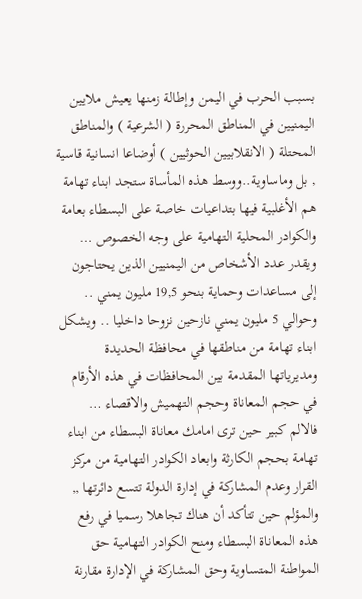بسبب الحرب في اليمن وإطالة زمنها يعيش ملايين اليمنيين في المناطق المحررة ( الشرعية ) والمناطق المحتلة ( الانقلابيين الحوثيين ) أوضاعا انسانية قاسية , بل وماساوية..ووسط هذه المأساة ستجد ابناء تهامة هم الأغلبية فيها بتداعيات خاصة على البسطاء بعامة والكوادر المحلية التهامية على وجه الخصوص …
ويقدر عدد الأشخاص من اليمنيين الذين يحتاجون إلى مساعدات وحماية بنحو 19,5 مليون يمني ..
وحوالي 5 مليون يمني نازحين نزوحا داخليا .. ويشكل ابناء تهامة من مناطقها في محافظة الحديدة ومديرياتها المقدمة بين المحافظات في هذه الأرقام في حجم المعاناة وحجم التهميش والاقصاء …
فالالم كبير حين ترى امامك معاناة البسطاء من ابناء تهامة بحجم الكارثة وابعاد الكوادر التهامية من مركز القرار وعدم المشاركة في إدارة الدولة تتسع دائرتها ,, والمؤلم حين تتأكد أن هناك تجاهلا رسميا في رفع هذه المعاناة البسطاء ومنح الكوادر التهامية حق المواطنة المتساوية وحق المشاركة في الإدارة مقارنة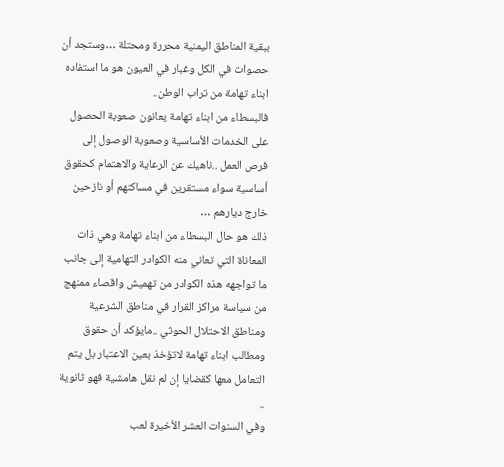ببقية المناطق اليمنية محررة ومحتلة …وستجد أن حصوات في الكل وغبار في العيون هو ما استفاده ابناء تهامة من تراب الوطن..
فالبسطاء من ابناء تهامة يعانون صعوبة الحصول على الخدمات الأساسية وصعوبة الوصول إلى فرص العمل ..ناهيك عن الرعاية والاهتمام كحقوق أساسية سواء مستقرين في مساكنهم أو نازحين خارج ديارهم …
ذلك هو حال البسطاء من ابناء تهامة وهي ذات المعاناة التي تعاني منه الكوادر التهامية إلى جانب ما تواجهه هذه الكوادر من تهميش واقصاء ممنهج من سياسة مراكز القرار في مناطق الشرعية ومناطق الاحتلال الحوثي ..مايؤكد أن حقوق ومطالب ابناء تهامة لاتؤخذ بعين الاعتبار بل يتم التعامل معها كقضايا إن لم نقل هامشية فهو ثانوية ..
وفي السنوات العشر الأخيرة لعب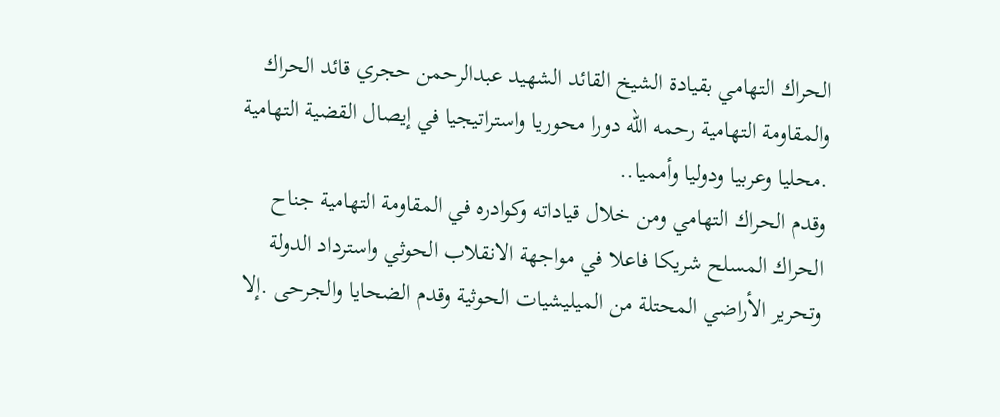الحراك التهامي بقيادة الشيخ القائد الشهيد عبدالرحمن حجري قائد الحراك والمقاومة التهامية رحمه الله دورا محوريا واستراتيجيا في إيصال القضية التهامية .محليا وعربيا ودوليا وأمميا..
وقدم الحراك التهامي ومن خلال قياداته وكوادره في المقاومة التهامية جناح الحراك المسلح شريكا فاعلا في مواجهة الانقلاب الحوثي واسترداد الدولة وتحرير الأراضي المحتلة من الميليشيات الحوثية وقدم الضحايا والجرحى .إلا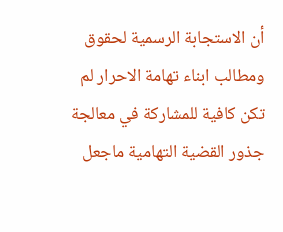أن الاستجابة الرسمية لحقوق ومطالب ابناء تهامة الاحرار لم تكن كافية للمشاركة في معالجة جذور القضية التهامية ماجعل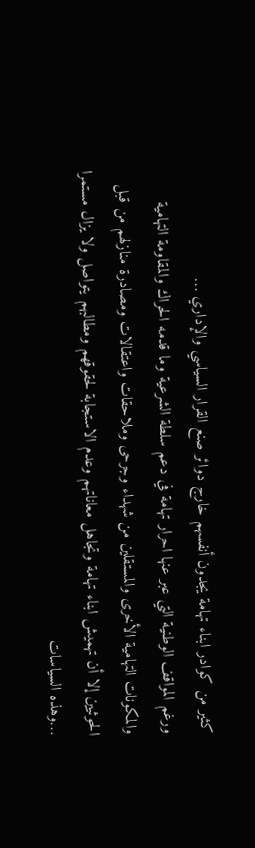كثير من كوادر ابناء تهامة يجدون أنفسهم خارج دوائر صنع القرار السياسي والإداري …
ورغم المواقف الوطنية التي عبر عنها احرار تهامة في دعم سلطة الشرعية وما قدمه الحراك والمقاومة التهامية والمكونات التهامية الأخرى والمستقلين من شهداء وجرحى وملاحقات واعتقالات ومصادرة منازلهم من قبل الحوثيين إلا أن تهميش ابناء تهامة وتجاهل معاناتهم وعدم الاستجابة لحقوقهم ومطالبهم يتواصل ولا يزال مستمرا …وهذه السياسات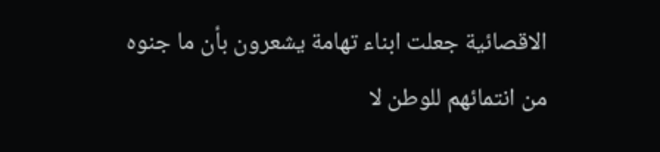الاقصائية جعلت ابناء تهامة يشعرون بأن ما جنوه من انتمائهم للوطن لا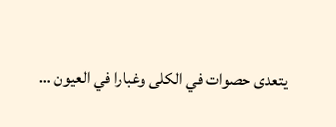يتعدى حصوات في الكلى وغبارا في العيون …